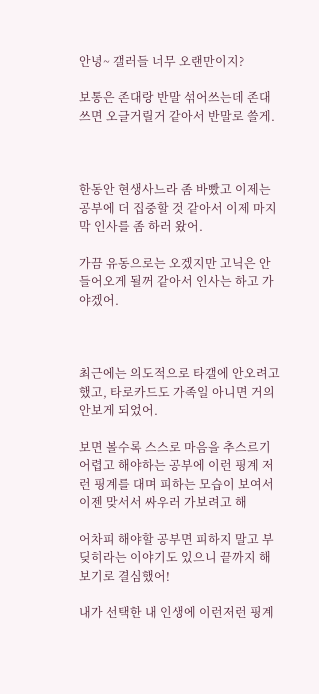안녕~ 갤러들 너무 오랜만이지?

보통은 존대랑 반말 섞어쓰는데 존대쓰면 오글거릴거 같아서 반말로 쓸게.



한동안 현생사느라 좀 바빴고 이제는 공부에 더 집중할 것 같아서 이제 마지막 인사를 좀 하러 왔어.

가끔 유동으로는 오겠지만 고닉은 안들어오게 될꺼 같아서 인사는 하고 가야겠어.



최근에는 의도적으로 타갤에 안오려고 했고, 타로카드도 가족일 아니면 거의 안보게 되었어.

보면 볼수록 스스로 마음을 추스르기 어렵고 해야하는 공부에 이런 핑계 저런 핑계를 대며 피하는 모습이 보여서 이젠 맞서서 싸우러 가보려고 해

어차피 해야할 공부면 피하지 말고 부딪히라는 이야기도 있으니 끝까지 해보기로 결심했어!

내가 선택한 내 인생에 이런저런 핑계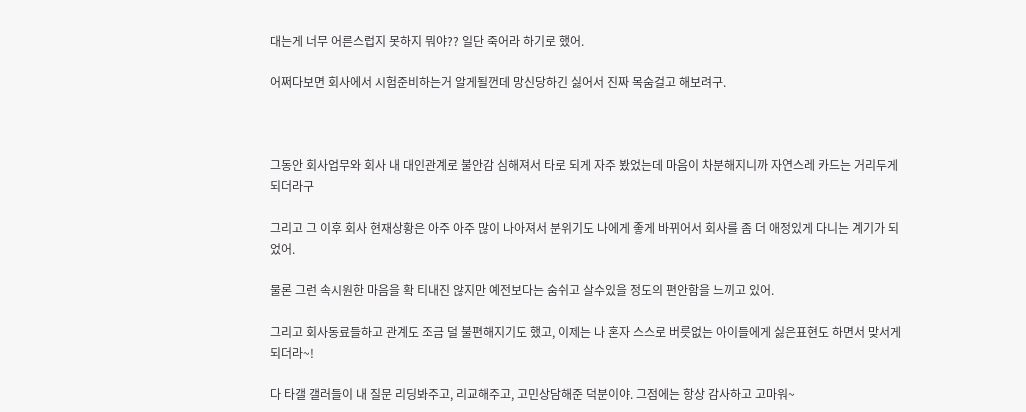대는게 너무 어른스럽지 못하지 뭐야?? 일단 죽어라 하기로 했어.

어쩌다보면 회사에서 시험준비하는거 알게될껀데 망신당하긴 싫어서 진짜 목숨걸고 해보려구.



그동안 회사업무와 회사 내 대인관계로 불안감 심해져서 타로 되게 자주 봤었는데 마음이 차분해지니까 자연스레 카드는 거리두게 되더라구

그리고 그 이후 회사 현재상황은 아주 아주 많이 나아져서 분위기도 나에게 좋게 바뀌어서 회사를 좀 더 애정있게 다니는 계기가 되었어.

물론 그런 속시원한 마음을 확 티내진 않지만 예전보다는 숨쉬고 살수있을 정도의 편안함을 느끼고 있어.

그리고 회사동료들하고 관계도 조금 덜 불편해지기도 했고, 이제는 나 혼자 스스로 버릇없는 아이들에게 싫은표현도 하면서 맞서게 되더라~!

다 타갤 갤러들이 내 질문 리딩봐주고, 리교해주고, 고민상담해준 덕분이야. 그점에는 항상 감사하고 고마워~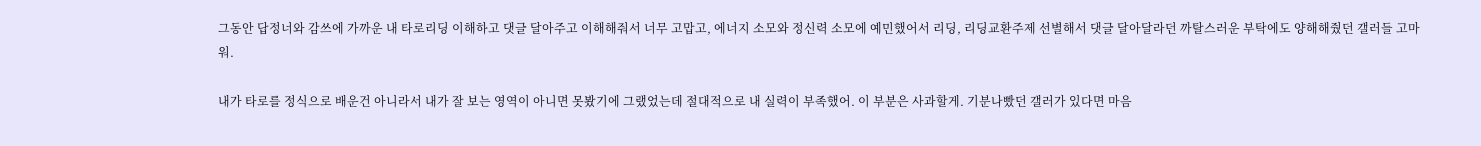그동안 답정너와 감쓰에 가까운 내 타로리딩 이해하고 댓글 달아주고 이해해줘서 너무 고맙고, 에너지 소모와 정신력 소모에 예민했어서 리딩, 리딩교환주제 선별해서 댓글 달아달라던 까탈스러운 부탁에도 양해해줬던 갤러들 고마워.

내가 타로를 정식으로 배운건 아니라서 내가 잘 보는 영역이 아니면 못봤기에 그랬었는데 절대적으로 내 실력이 부족했어. 이 부분은 사과할게. 기분나빴던 갤러가 있다면 마음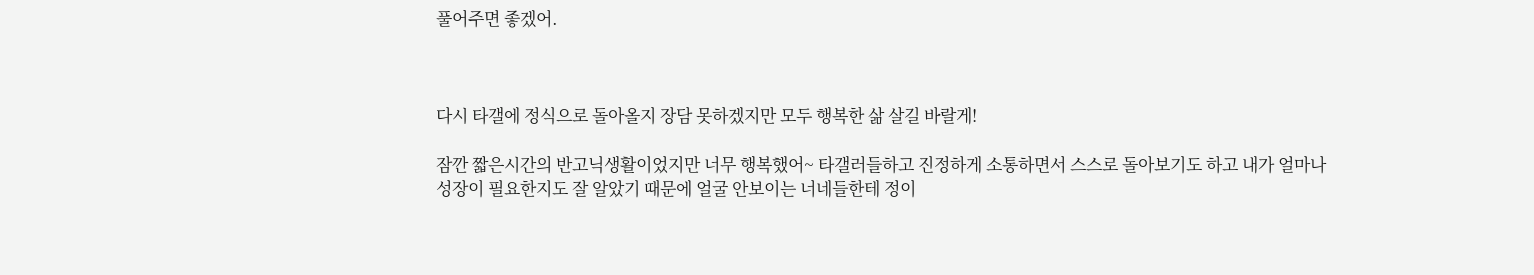풀어주면 좋겠어.



다시 타갤에 정식으로 돌아올지 장담 못하겠지만 모두 행복한 삶 살길 바랄게!

잠깐 짧은시간의 반고닉생활이었지만 너무 행복했어~ 타갤러들하고 진정하게 소통하면서 스스로 돌아보기도 하고 내가 얼마나 성장이 필요한지도 잘 알았기 때문에 얼굴 안보이는 너네들한테 정이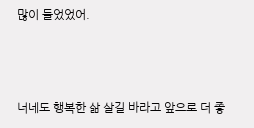많이 들었었어.



너네도 행복한 삶 살길 바라고 앞으로 더 좋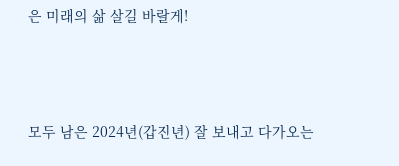은 미래의 삶 살길 바랄게!



모두 남은 2024년(갑진년) 잘 보내고 다가오는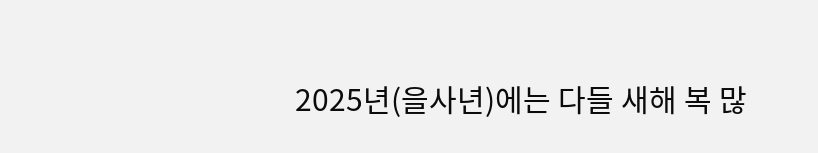2025년(을사년)에는 다들 새해 복 많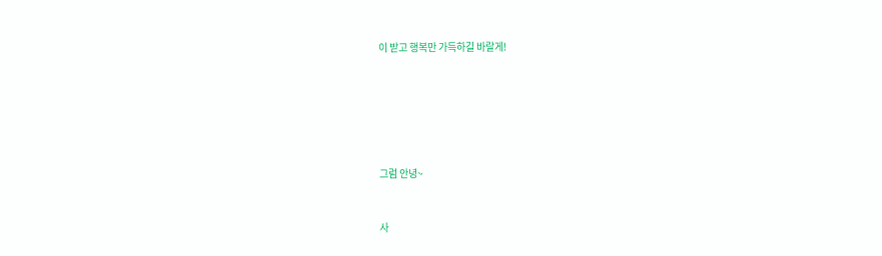이 받고 행복만 가득하길 바랄게!






그럼 안녕~


사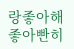랑좋아해좋아빤히